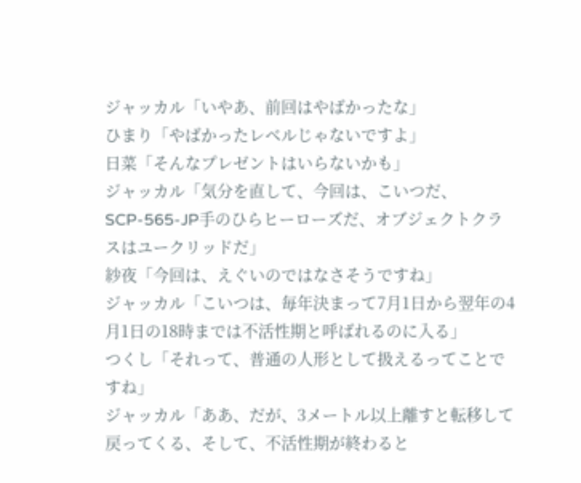ジャッカル「いやあ、前回はやばかったな」
ひまり「やばかったレベルじゃないですよ」
日菜「そんなプレゼントはいらないかも」
ジャッカル「気分を直して、今回は、こいつだ、SCP-565-JP手のひらヒーローズだ、オブジェクトクラスはユークリッドだ」
紗夜「今回は、えぐいのではなさそうですね」
ジャッカル「こいつは、毎年決まって7月1日から翌年の4月1日の18時までは不活性期と呼ばれるのに入る」
つくし「それって、普通の人形として扱えるってことですね」
ジャッカル「ああ、だが、3メートル以上離すと転移して戻ってくる、そして、不活性期が終わると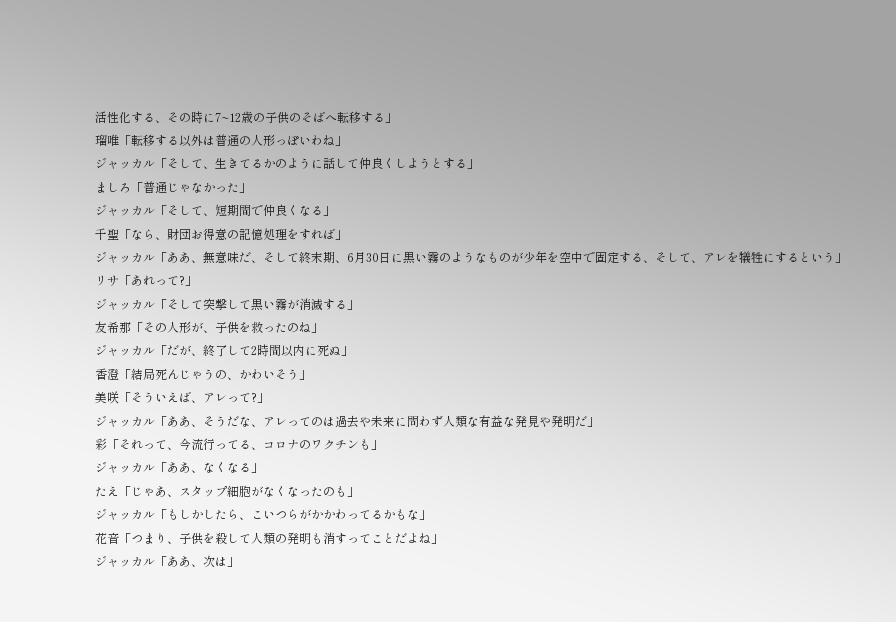活性化する、その時に7~12歳の子供のそばへ転移する」
瑠唯「転移する以外は普通の人形っぽいわね」
ジャッカル「そして、生きてるかのように話して仲良くしようとする」
ましろ「普通じゃなかった」
ジャッカル「そして、短期間で仲良くなる」
千聖「なら、財団お得意の記憶処理をすれば」
ジャッカル「ああ、無意味だ、そして終末期、6月30日に黒い霧のようなものが少年を空中で固定する、そして、アレを犠牲にするという」
リサ「あれって?」
ジャッカル「そして突撃して黒い霧が消滅する」
友希那「その人形が、子供を救ったのね」
ジャッカル「だが、終了して2時間以内に死ぬ」
香澄「結局死んじゃうの、かわいそう」
美咲「そういえば、アレって?」
ジャッカル「ああ、そうだな、アレってのは過去や未来に問わず人類な有益な発見や発明だ」
彩「それって、今流行ってる、コロナのワクチンも」
ジャッカル「ああ、なくなる」
たえ「じゃあ、スタップ細胞がなくなったのも」
ジャッカル「もしかしたら、こいつらがかかわってるかもな」
花音「つまり、子供を殺して人類の発明も消すってことだよね」
ジャッカル「ああ、次は」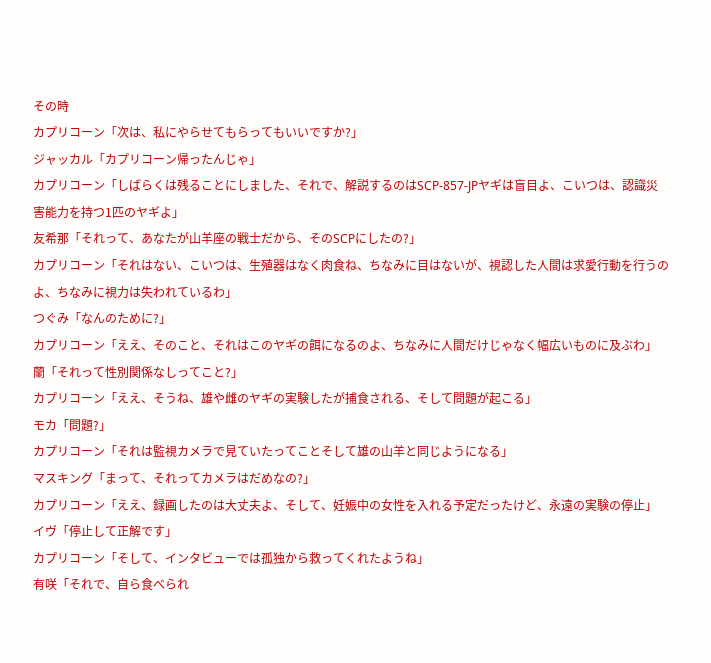その時
カプリコーン「次は、私にやらせてもらってもいいですか?」
ジャッカル「カプリコーン帰ったんじゃ」
カプリコーン「しばらくは残ることにしました、それで、解説するのはSCP-857-JPヤギは盲目よ、こいつは、認識災害能力を持つ1匹のヤギよ」
友希那「それって、あなたが山羊座の戦士だから、そのSCPにしたの?」
カプリコーン「それはない、こいつは、生殖器はなく肉食ね、ちなみに目はないが、視認した人間は求愛行動を行うのよ、ちなみに視力は失われているわ」
つぐみ「なんのために?」
カプリコーン「ええ、そのこと、それはこのヤギの餌になるのよ、ちなみに人間だけじゃなく幅広いものに及ぶわ」
蘭「それって性別関係なしってこと?」
カプリコーン「ええ、そうね、雄や雌のヤギの実験したが捕食される、そして問題が起こる」
モカ「問題?」
カプリコーン「それは監視カメラで見ていたってことそして雄の山羊と同じようになる」
マスキング「まって、それってカメラはだめなの?」
カプリコーン「ええ、録画したのは大丈夫よ、そして、妊娠中の女性を入れる予定だったけど、永遠の実験の停止」
イヴ「停止して正解です」
カプリコーン「そして、インタビューでは孤独から救ってくれたようね」
有咲「それで、自ら食べられ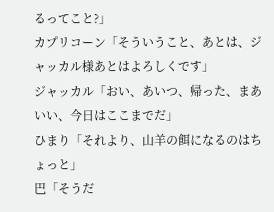るってこと?」
カプリコーン「そういうこと、あとは、ジャッカル様あとはよろしくです」
ジャッカル「おい、あいつ、帰った、まあいい、今日はここまでだ」
ひまり「それより、山羊の餌になるのはちょっと」
巴「そうだ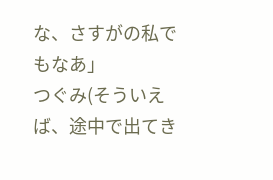な、さすがの私でもなあ」
つぐみ(そういえば、途中で出てき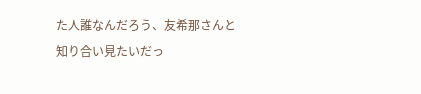た人誰なんだろう、友希那さんと知り合い見たいだっ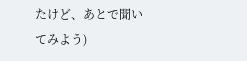たけど、あとで聞いてみよう)